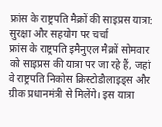फ्रांस के राष्ट्रपति मैक्रों की साइप्रस यात्रा: सुरक्षा और सहयोग पर चर्चा
फ्रांस के राष्ट्रपति इमैनुएल मैक्रों सोमवार को साइप्रस की यात्रा पर जा रहे हैं, जहां वे राष्ट्रपति निकोस क्रिस्टोडौलाइड्स और ग्रीक प्रधानमंत्री से मिलेंगे। इस यात्रा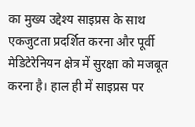का मुख्य उद्देश्य साइप्रस के साथ एकजुटता प्रदर्शित करना और पूर्वी मेडिटेरेनियन क्षेत्र में सुरक्षा को मजबूत करना है। हाल ही में साइप्रस पर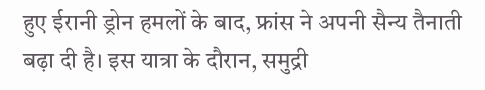हुए ईरानी ड्रोन हमलों के बाद, फ्रांस ने अपनी सैन्य तैनाती बढ़ा दी है। इस यात्रा के दौरान, समुद्री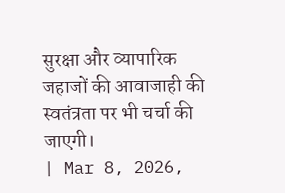सुरक्षा और व्यापारिक जहाजों की आवाजाही की स्वतंत्रता पर भी चर्चा की जाएगी।
| Mar 8, 2026,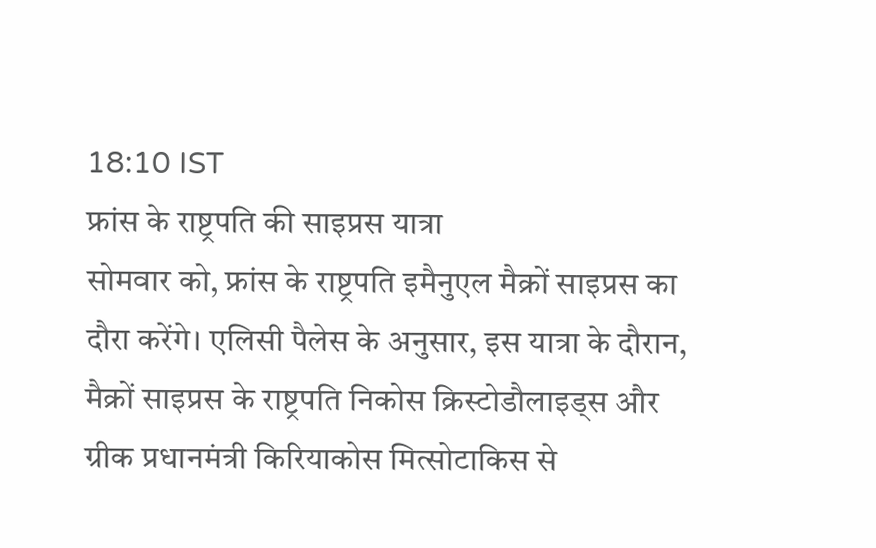18:10 IST
फ्रांस के राष्ट्रपति की साइप्रस यात्रा
सोमवार को, फ्रांस के राष्ट्रपति इमैनुएल मैक्रों साइप्रस का दौरा करेंगे। एलिसी पैलेस के अनुसार, इस यात्रा के दौरान, मैक्रों साइप्रस के राष्ट्रपति निकोस क्रिस्टोडौलाइड्स और ग्रीक प्रधानमंत्री किरियाकोस मित्सोटाकिस से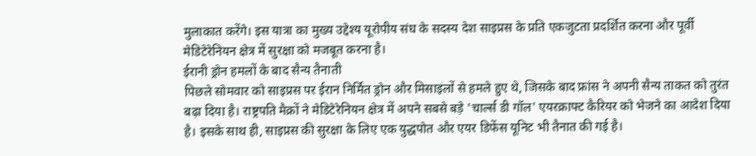मुलाकात करेंगे। इस यात्रा का मुख्य उद्देश्य यूरोपीय संघ के सदस्य देश साइप्रस के प्रति एकजुटता प्रदर्शित करना और पूर्वी मेडिटेरेनियन क्षेत्र में सुरक्षा को मजबूत करना है।
ईरानी ड्रोन हमलों के बाद सैन्य तैनाती
पिछले सोमवार को साइप्रस पर ईरान निर्मित ड्रोन और मिसाइलों से हमले हुए थे, जिसके बाद फ्रांस ने अपनी सैन्य ताकत को तुरंत बढ़ा दिया है। राष्ट्रपति मैक्रों ने मेडिटेरेनियन क्षेत्र में अपने सबसे बड़े 'चार्ल्स डी गॉल' एयरक्राफ्ट कैरियर को भेजने का आदेश दिया है। इसके साथ ही, साइप्रस की सुरक्षा के लिए एक युद्धपोत और एयर डिफेंस यूनिट भी तैनात की गई है।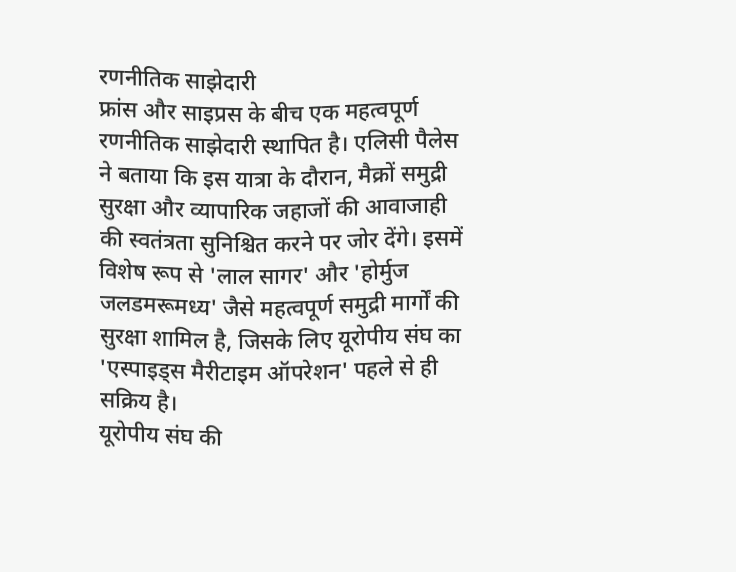रणनीतिक साझेदारी
फ्रांस और साइप्रस के बीच एक महत्वपूर्ण रणनीतिक साझेदारी स्थापित है। एलिसी पैलेस ने बताया कि इस यात्रा के दौरान, मैक्रों समुद्री सुरक्षा और व्यापारिक जहाजों की आवाजाही की स्वतंत्रता सुनिश्चित करने पर जोर देंगे। इसमें विशेष रूप से 'लाल सागर' और 'होर्मुज जलडमरूमध्य' जैसे महत्वपूर्ण समुद्री मार्गों की सुरक्षा शामिल है, जिसके लिए यूरोपीय संघ का 'एस्पाइड्स मैरीटाइम ऑपरेशन' पहले से ही सक्रिय है।
यूरोपीय संघ की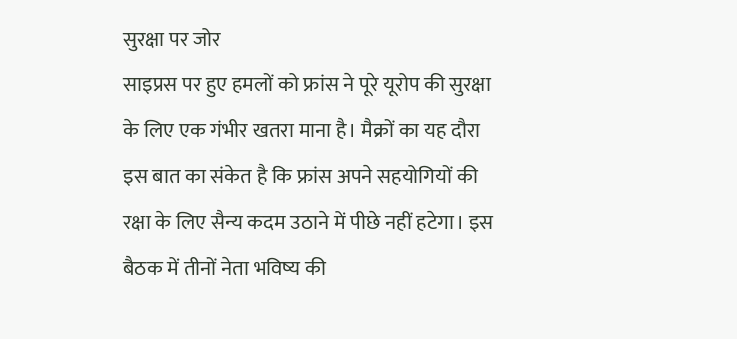सुरक्षा पर जोर
साइप्रस पर हुए हमलों को फ्रांस ने पूरे यूरोप की सुरक्षा के लिए एक गंभीर खतरा माना है। मैक्रों का यह दौरा इस बात का संकेत है कि फ्रांस अपने सहयोगियों की रक्षा के लिए सैन्य कदम उठाने में पीछे नहीं हटेगा। इस बैठक में तीनों नेता भविष्य की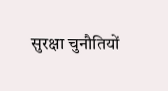सुरक्षा चुनौतियों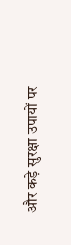और कड़े सुरक्षा उपायों पर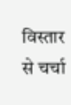विस्तार से चर्चा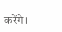करेंगे।